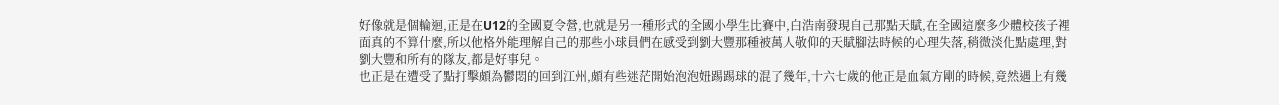好像就是個輪迴,正是在U12的全國夏令營,也就是另一種形式的全國小學生比賽中,白浩南發現自己那點天賦,在全國這麼多少體校孩子裡面真的不算什麼,所以他格外能理解自己的那些小球員們在感受到劉大豐那種被萬人敬仰的天賦腳法時候的心理失落,稍微淡化點處理,對劉大豐和所有的隊友,都是好事兒。
也正是在遭受了點打擊頗為鬱悶的回到江州,頗有些迷茫開始泡泡妞踢踢球的混了幾年,十六七歲的他正是血氣方剛的時候,竟然遇上有幾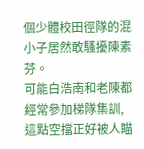個少體校田徑隊的混小子居然敢騷擾陳素芬。
可能白浩南和老陳都經常參加梯隊集訓,這點空擋正好被人瞄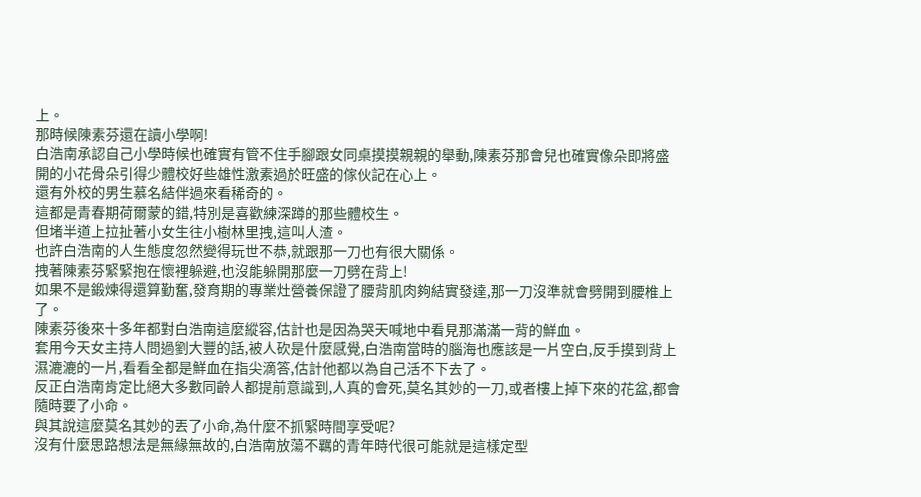上。
那時候陳素芬還在讀小學啊!
白浩南承認自己小學時候也確實有管不住手腳跟女同桌摸摸親親的舉動,陳素芬那會兒也確實像朵即將盛開的小花骨朵引得少體校好些雄性激素過於旺盛的傢伙記在心上。
還有外校的男生慕名結伴過來看稀奇的。
這都是青春期荷爾蒙的錯,特別是喜歡練深蹲的那些體校生。
但堵半道上拉扯著小女生往小樹林里拽,這叫人渣。
也許白浩南的人生態度忽然變得玩世不恭,就跟那一刀也有很大關係。
拽著陳素芬緊緊抱在懷裡躲避,也沒能躲開那麼一刀劈在背上!
如果不是鍛煉得還算勤奮,發育期的專業灶營養保證了腰背肌肉夠結實發達,那一刀沒準就會劈開到腰椎上了。
陳素芬後來十多年都對白浩南這麼縱容,估計也是因為哭天喊地中看見那滿滿一背的鮮血。
套用今天女主持人問過劉大豐的話,被人砍是什麼感覺,白浩南當時的腦海也應該是一片空白,反手摸到背上濕漉漉的一片,看看全都是鮮血在指尖滴答,估計他都以為自己活不下去了。
反正白浩南肯定比絕大多數同齡人都提前意識到,人真的會死,莫名其妙的一刀,或者樓上掉下來的花盆,都會隨時要了小命。
與其說這麼莫名其妙的丟了小命,為什麼不抓緊時間享受呢?
沒有什麼思路想法是無緣無故的,白浩南放蕩不羈的青年時代很可能就是這樣定型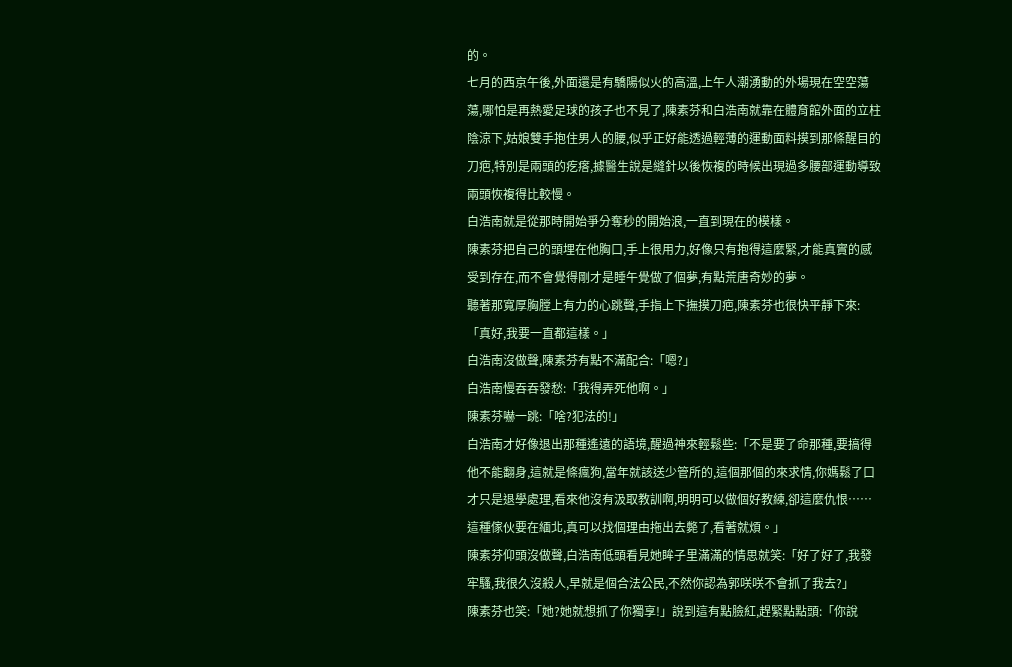的。
七月的西京午後,外面還是有驕陽似火的高溫,上午人潮湧動的外場現在空空蕩蕩,哪怕是再熱愛足球的孩子也不見了,陳素芬和白浩南就靠在體育館外面的立柱陰涼下,姑娘雙手抱住男人的腰,似乎正好能透過輕薄的運動面料摸到那條醒目的刀疤,特別是兩頭的疙瘩,據醫生說是縫針以後恢複的時候出現過多腰部運動導致兩頭恢複得比較慢。
白浩南就是從那時開始爭分奪秒的開始浪,一直到現在的模樣。
陳素芬把自己的頭埋在他胸口,手上很用力,好像只有抱得這麼緊,才能真實的感受到存在,而不會覺得剛才是睡午覺做了個夢,有點荒唐奇妙的夢。
聽著那寬厚胸膛上有力的心跳聲,手指上下撫摸刀疤,陳素芬也很快平靜下來:「真好,我要一直都這樣。」
白浩南沒做聲,陳素芬有點不滿配合:「嗯?」
白浩南慢吞吞發愁:「我得弄死他啊。」
陳素芬嚇一跳:「啥?犯法的!」
白浩南才好像退出那種遙遠的語境,醒過神來輕鬆些:「不是要了命那種,要搞得他不能翻身,這就是條瘋狗,當年就該送少管所的,這個那個的來求情,你媽鬆了口才只是退學處理,看來他沒有汲取教訓啊,明明可以做個好教練,卻這麼仇恨……這種傢伙要在緬北,真可以找個理由拖出去斃了,看著就煩。」
陳素芬仰頭沒做聲,白浩南低頭看見她眸子里滿滿的情思就笑:「好了好了,我發牢騷,我很久沒殺人,早就是個合法公民,不然你認為郭咲咲不會抓了我去?」
陳素芬也笑:「她?她就想抓了你獨享!」說到這有點臉紅,趕緊點點頭:「你說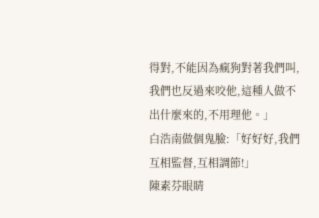得對,不能因為瘋狗對著我們叫,我們也反過來咬他,這種人做不出什麼來的,不用理他。」
白浩南做個鬼臉:「好好好,我們互相監督,互相調節!」
陳素芬眼睛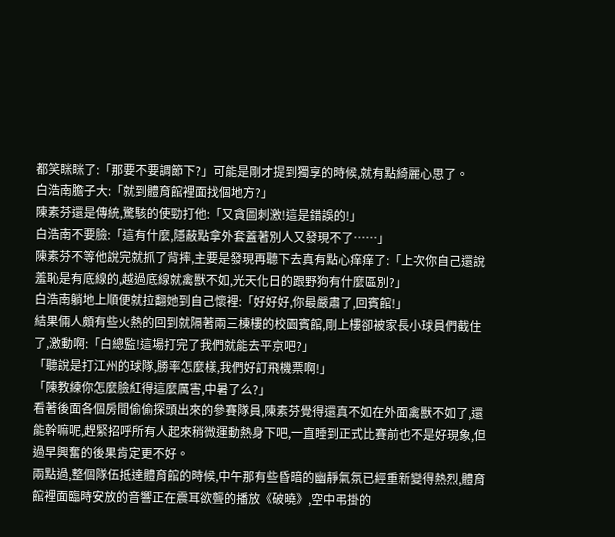都笑眯眯了:「那要不要調節下?」可能是剛才提到獨享的時候,就有點綺麗心思了。
白浩南膽子大:「就到體育館裡面找個地方?」
陳素芬還是傳統,驚駭的使勁打他:「又貪圖刺激!這是錯誤的!」
白浩南不要臉:「這有什麼,隱蔽點拿外套蓋著別人又發現不了……」
陳素芬不等他說完就抓了背摔,主要是發現再聽下去真有點心痒痒了:「上次你自己還說羞恥是有底線的,越過底線就禽獸不如,光天化日的跟野狗有什麼區別?」
白浩南躺地上順便就拉翻她到自己懷裡:「好好好,你最嚴肅了,回賓館!」
結果倆人頗有些火熱的回到就隔著兩三棟樓的校園賓館,剛上樓卻被家長小球員們截住了,激動啊:「白總監!這場打完了我們就能去平京吧?」
「聽說是打江州的球隊,勝率怎麼樣,我們好訂飛機票啊!」
「陳教練你怎麼臉紅得這麼厲害,中暑了么?」
看著後面各個房間偷偷探頭出來的參賽隊員,陳素芬覺得還真不如在外面禽獸不如了,還能幹嘛呢,趕緊招呼所有人起來稍微運動熱身下吧,一直睡到正式比賽前也不是好現象,但過早興奮的後果肯定更不好。
兩點過,整個隊伍抵達體育館的時候,中午那有些昏暗的幽靜氣氛已經重新變得熱烈,體育館裡面臨時安放的音響正在震耳欲聾的播放《破曉》,空中弔掛的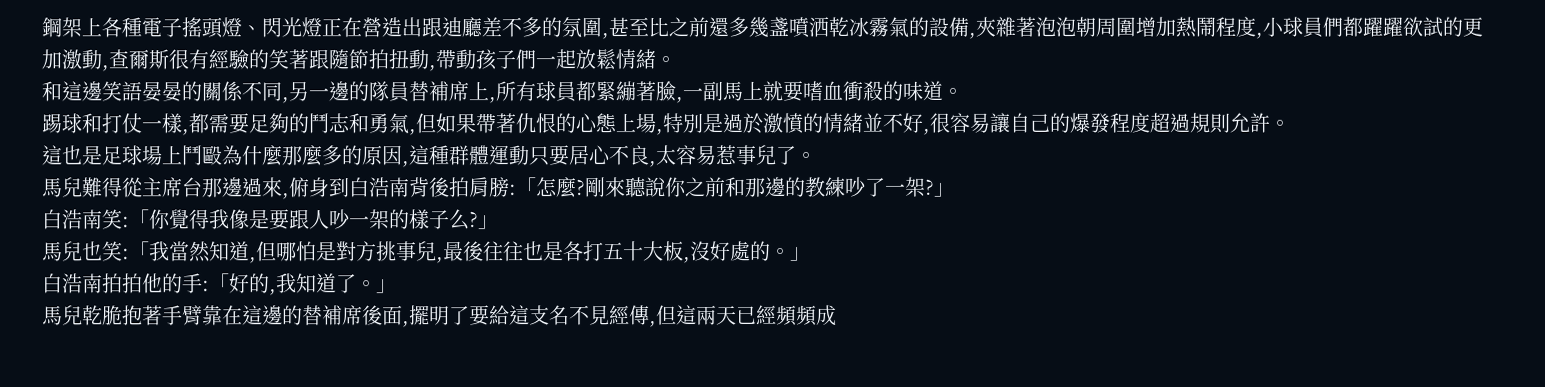鋼架上各種電子搖頭燈、閃光燈正在營造出跟迪廳差不多的氛圍,甚至比之前還多幾盞噴洒乾冰霧氣的設備,夾雜著泡泡朝周圍增加熱鬧程度,小球員們都躍躍欲試的更加激動,查爾斯很有經驗的笑著跟隨節拍扭動,帶動孩子們一起放鬆情緒。
和這邊笑語晏晏的關係不同,另一邊的隊員替補席上,所有球員都緊繃著臉,一副馬上就要嗜血衝殺的味道。
踢球和打仗一樣,都需要足夠的鬥志和勇氣,但如果帶著仇恨的心態上場,特別是過於激憤的情緒並不好,很容易讓自己的爆發程度超過規則允許。
這也是足球場上鬥毆為什麼那麼多的原因,這種群體運動只要居心不良,太容易惹事兒了。
馬兒難得從主席台那邊過來,俯身到白浩南背後拍肩膀:「怎麼?剛來聽說你之前和那邊的教練吵了一架?」
白浩南笑:「你覺得我像是要跟人吵一架的樣子么?」
馬兒也笑:「我當然知道,但哪怕是對方挑事兒,最後往往也是各打五十大板,沒好處的。」
白浩南拍拍他的手:「好的,我知道了。」
馬兒乾脆抱著手臂靠在這邊的替補席後面,擺明了要給這支名不見經傳,但這兩天已經頻頻成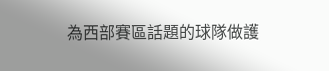為西部賽區話題的球隊做護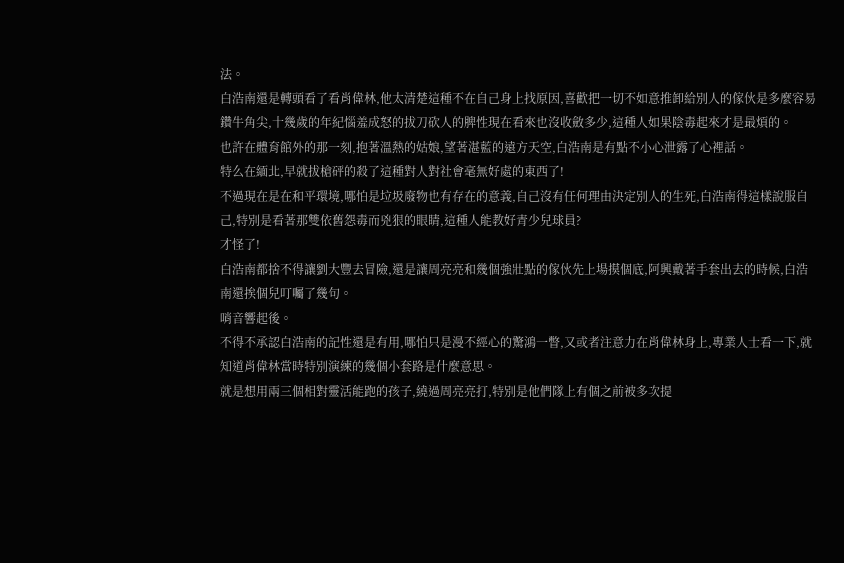法。
白浩南還是轉頭看了看肖偉林,他太清楚這種不在自己身上找原因,喜歡把一切不如意推卸給別人的傢伙是多麼容易鑽牛角尖,十幾歲的年紀惱羞成怒的拔刀砍人的脾性現在看來也沒收斂多少,這種人如果陰毒起來才是最煩的。
也許在體育館外的那一刻,抱著溫熱的姑娘,望著湛藍的遠方天空,白浩南是有點不小心泄露了心裡話。
特么在緬北,早就拔槍砰的殺了這種對人對社會毫無好處的東西了!
不過現在是在和平環境,哪怕是垃圾廢物也有存在的意義,自己沒有任何理由決定別人的生死,白浩南得這樣說服自己,特別是看著那雙依舊怨毒而兇狠的眼睛,這種人能教好青少兒球員?
才怪了!
白浩南都捨不得讓劉大豐去冒險,還是讓周亮亮和幾個強壯點的傢伙先上場摸個底,阿興戴著手套出去的時候,白浩南還挨個兒叮囑了幾句。
哨音響起後。
不得不承認白浩南的記性還是有用,哪怕只是漫不經心的驚鴻一瞥,又或者注意力在肖偉林身上,專業人士看一下,就知道肖偉林當時特別演練的幾個小套路是什麼意思。
就是想用兩三個相對靈活能跑的孩子,繞過周亮亮打,特別是他們隊上有個之前被多次提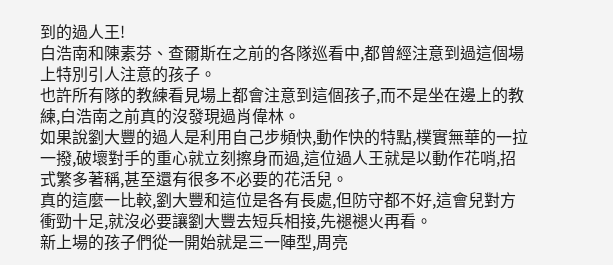到的過人王!
白浩南和陳素芬、查爾斯在之前的各隊巡看中,都曾經注意到過這個場上特別引人注意的孩子。
也許所有隊的教練看見場上都會注意到這個孩子,而不是坐在邊上的教練,白浩南之前真的沒發現過肖偉林。
如果說劉大豐的過人是利用自己步頻快,動作快的特點,樸實無華的一拉一撥,破壞對手的重心就立刻擦身而過,這位過人王就是以動作花哨,招式繁多著稱,甚至還有很多不必要的花活兒。
真的這麼一比較,劉大豐和這位是各有長處,但防守都不好,這會兒對方衝勁十足,就沒必要讓劉大豐去短兵相接,先褪褪火再看。
新上場的孩子們從一開始就是三一陣型,周亮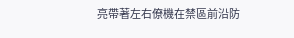亮帶著左右僚機在禁區前沿防